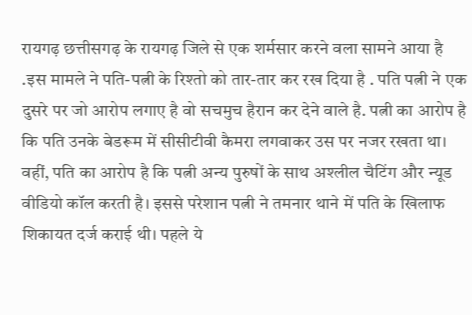रायगढ़ छत्तीसगढ़ के रायगढ़ जिले से एक शर्मसार करने वला सामने आया है .इस मामले ने पति-पत्नी के रिश्तो को तार-तार कर रख दिया है . पति पत्नी ने एक दुसरे पर जो आरोप लगाए है वो सचमुच हैरान कर देने वाले है. पत्नी का आरोप है कि पति उनके बेडरूम में सीसीटीवी कैमरा लगवाकर उस पर नजर रखता था। वहीं, पति का आरोप है कि पत्नी अन्य पुरुषों के साथ अश्लील चैटिंग और न्यूड वीडियो कॉल करती है। इससे परेशान पत्नी ने तमनार थाने में पति के खिलाफ शिकायत दर्ज कराई थी। पहले ये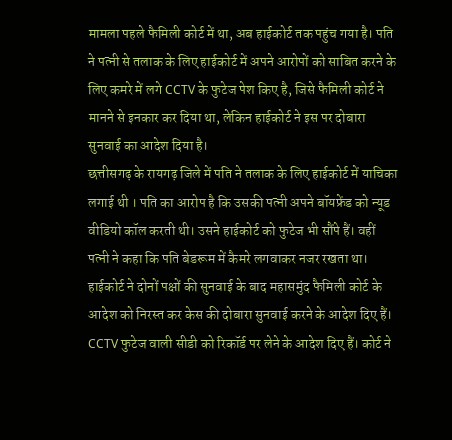मामला पहले फैमिली कोर्ट में था, अब हाईकोर्ट तक पहुंच गया है। पति ने पत्नी से तलाक के लिए हाईकोर्ट में अपने आरोपों को साबित करने के लिए कमरे में लगे CCTV के फुटेज पेश किए है, जिसे फैमिली कोर्ट ने मानने से इनकार कर दिया था, लेकिन हाईकोर्ट ने इस पर दोबारा सुनवाई का आदेश दिया है।
छत्तीसगढ़ के रायगढ़ जिले में पति ने तलाक के लिए हाईकोर्ट में याचिका लगाई थी । पति का आरोप है कि उसकी पत्नी अपने बॉयफ्रेंड को न्यूड वीडियो कॉल करती थी। उसने हाईकोर्ट को फुटेज भी सौंपे हैं। वहीं पत्नी ने कहा कि पति बेडरूम में कैमरे लगवाकर नजर रखता था। हाईकोर्ट ने दोनों पक्षों की सुनवाई के बाद महासमुंद फैमिली कोर्ट के आदेश को निरस्त कर केस की दोबारा सुनवाई करने के आदेश दिए हैं। CCTV फुटेज वाली सीडी को रिकॉर्ड पर लेने के आदेश दिए हैं। कोर्ट ने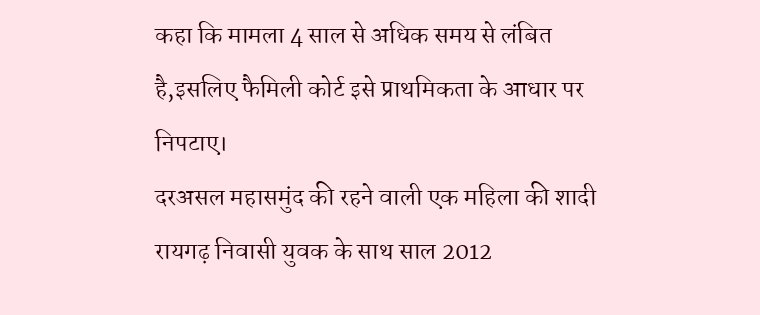कहा कि मामला 4 साल से अधिक समय से लंबित है,इसलिए फैमिली कोर्ट इसे प्राथमिकता के आधार पर निपटाए।
दरअसल महासमुंद की रहने वाली एक महिला की शादी रायगढ़ निवासी युवक के साथ साल 2012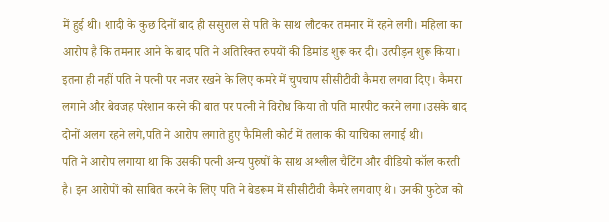में हुई थी। शादी के कुछ दिनों बाद ही ससुराल से पति के साथ लौटकर तमनार में रहने लगी। महिला का आरोप है कि तमनार आने के बाद पति ने अतिरिक्त रुपयों की डिमांड शुरू कर दी। उत्पीड़न शुरू किया। इतना ही नहीं पति ने पत्नी पर नजर रखने के लिए कमरे में चुपचाप सीसीटीवी कैमरा लगवा दिए। कैमरा लगाने और बेवजह परेशान करने की बात पर पत्नी ने विरोध किया तो पति मारपीट करने लगा।उसके बाद दोनों अलग रहने लगे,पति ने आरोप लगाते हुए फैमिली कोर्ट में तलाक की याचिका लगाई थी।
पति ने आरोप लगाया था कि उसकी पत्नी अन्य पुरुषों के साथ अश्लील चैटिंग और वीडियो कॉल करती है। इन आरोपों को साबित करने के लिए पति ने बेडरूम में सीसीटीवी कैमरे लगवाए थे। उनकी फुटेज को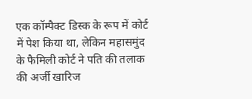एक कॉम्पैक्ट डिस्क के रूप में कोर्ट में पेश किया था, लेकिन महासमुंद के फैमिली कोर्ट ने पति की तलाक की अर्जी खारिज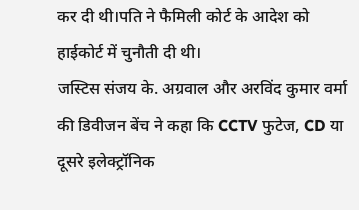कर दी थी।पति ने फैमिली कोर्ट के आदेश को हाईकोर्ट में चुनौती दी थी।
जस्टिस संजय के. अग्रवाल और अरविंद कुमार वर्मा की डिवीजन बेंच ने कहा कि CCTV फुटेज, CD या दूसरे इलेक्ट्रॉनिक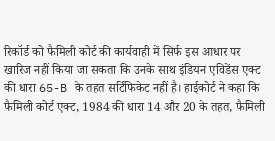रिकॉर्ड को फैमिली कोर्ट की कार्यवाही में सिर्फ इस आधार पर खारिज नहीं किया जा सकता कि उनके साथ इंडियन एविडेंस एक्ट की धारा 65-B के तहत सर्टिफिकेट नहीं है। हाईकोर्ट ने कहा कि फैमिली कोर्ट एक्ट, 1984 की धारा 14 और 20 के तहत, फैमिली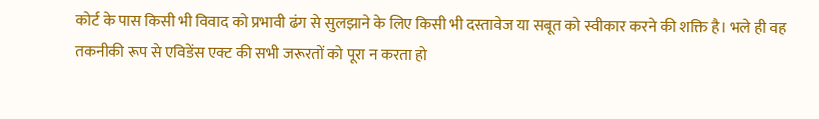कोर्ट के पास किसी भी विवाद को प्रभावी ढंग से सुलझाने के लिए किसी भी दस्तावेज या सबूत को स्वीकार करने की शक्ति है। भले ही वह तकनीकी रूप से एविडेंस एक्ट की सभी जरूरतों को पूरा न करता हो